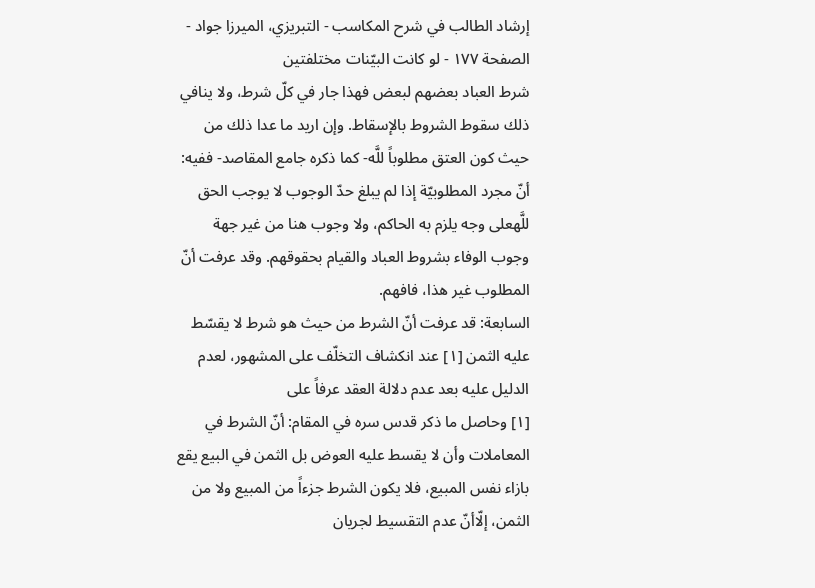إرشاد الطالب في شرح المكاسب - التبريزي، الميرزا جواد - الصفحة ١٧٧ - لو كانت البيّنات مختلفتين
شرط العباد بعضهم لبعض فهذا جار في كلّ شرط، ولا ينافي ذلك سقوط الشروط بالإسقاط. وإن اريد ما عدا ذلك من حيث كون العتق مطلوباً للَّه- كما ذكره جامع المقاصد- ففيه: أنّ مجرد المطلوبيّة إذا لم يبلغ حدّ الوجوب لا يوجب الحق للَّهعلى وجه يلزم به الحاكم، ولا وجوب هنا من غير جهة وجوب الوفاء بشروط العباد والقيام بحقوقهم. وقد عرفت أنّ المطلوب غير هذا، فافهم.
السابعة: قد عرفت أنّ الشرط من حيث هو شرط لا يقسّط عليه الثمن [١] عند انكشاف التخلّف على المشهور، لعدم الدليل عليه بعد عدم دلالة العقد عرفاً على
[١] وحاصل ما ذكر قدس سره في المقام: أنّ الشرط في المعاملات وأن لا يقسط عليه العوض بل الثمن في البيع يقع بازاء نفس المبيع، فلا يكون الشرط جزءاً من المبيع ولا من الثمن، إلّاأنّ عدم التقسيط لجريان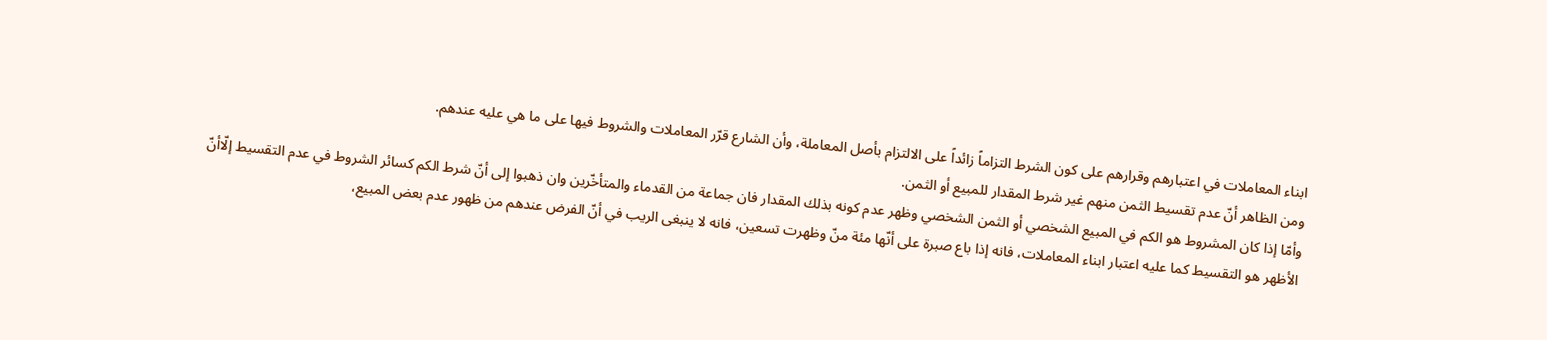ابناء المعاملات في اعتبارهم وقرارهم على كون الشرط التزاماً زائداً على الالتزام بأصل المعاملة، وأن الشارع قرّر المعاملات والشروط فيها على ما هي عليه عندهم.
ومن الظاهر أنّ عدم تقسيط الثمن منهم غير شرط المقدار للمبيع أو الثمن.
وأمّا إذا كان المشروط هو الكم في المبيع الشخصي أو الثمن الشخصي وظهر عدم كونه بذلك المقدار فان جماعة من القدماء والمتأخّرين وان ذهبوا إلى أنّ شرط الكم كسائر الشروط في عدم التقسيط إلّاأنّ الأظهر هو التقسيط كما عليه اعتبار ابناء المعاملات، فانه إذا باع صبرة على أنّها مئة منّ وظهرت تسعين، فانه لا ينبغى الريب في أنّ الفرض عندهم من ظهور عدم بعض المبيع،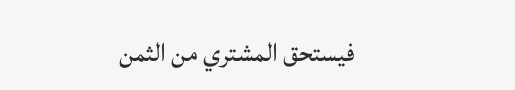فيستحق المشتري من الثمن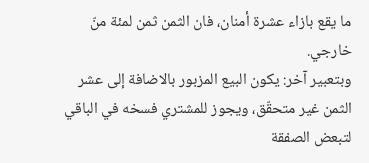ما يقع بازاء عشرة أمنان، فان الثمن ثمن لمئة منّ خارجي.
وبتعبير آخر: يكون البيع المزبور بالاضافة إلى عشر الثمن غير متحقّق، ويجوز للمشتري فسخه في الباقي لتبعض الصفقة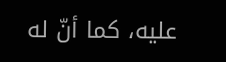عليه، كما أنّ له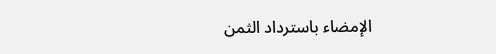الإمضاء باسترداد الثمن